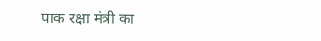पाक रक्षा मंत्री का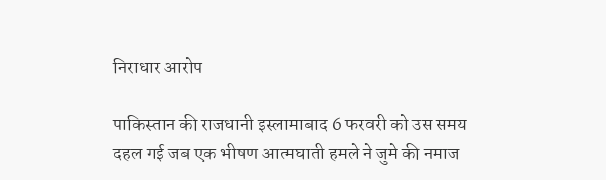निराधार आरोप

पाकिस्तान की राजधानी इस्लामाबाद 6 फरवरी को उस समय दहल गई जब एक भीषण आत्मघाती हमले ने जुमे की नमाज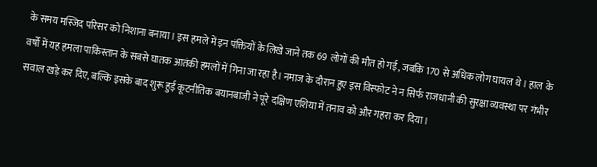के समय मस्जिद परिसर को निशाना बनाया। इस हमले में इन पंक्तियों के लिखे जाने तक 69 लोगों की मौत हो गई, जबकि 170 से अधिक लोग घायल थे। हाल के वर्षों में यह हमला पाकिस्तान के सबसे घातक आतंकी हमलों में गिना जा रहा है। नमाज के दौरान हुए इस विस्फोट ने न सिर्फ राजधानी की सुरक्षा व्यवस्था पर गंभीर सवाल खड़े कर दिए, बल्कि इसके बाद शुरू हुई कूटनीतिक बयानबाजी ने पूरे दक्षिण एशिया में तनाव को और गहरा कर दिया।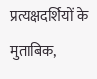प्रत्यक्षदर्शियों के मुताबिक,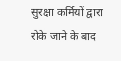सुरक्षा कर्मियों द्वारा रोके जाने के बाद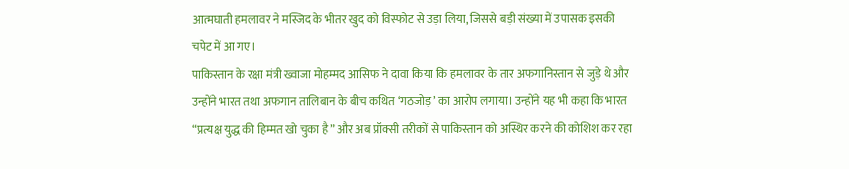आत्मघाती हमलावर ने मस्जिद के भीतर खुद को विस्फोट से उड़ा लिया, जिससे बड़ी संख्या में उपासक इसकी चपेट में आ गए।
पाकिस्तान के रक्षा मंत्री ख्वाजा मोहम्मद आसिफ ने दावा किया कि हमलावर के तार अफगानिस्तान से जुड़े थे और उन्होंने भारत तथा अफगान तालिबान के बीच कथित ‘गठजोड़’ का आरोप लगाया। उन्होंने यह भी कहा कि भारत “प्रत्यक्ष युद्ध की हिम्मत खो चुका है” और अब प्रॉक्सी तरीकों से पाकिस्तान को अस्थिर करने की कोशिश कर रहा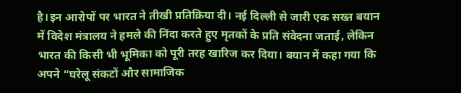है।इन आरोपों पर भारत ने तीखी प्रतिक्रिया दी। नई दिल्ली से जारी एक सख्त बयान में विदेश मंत्रालय ने हमले की निंदा करते हुए मृतकों के प्रति संवेदना जताई, लेकिन भारत की किसी भी भूमिका को पूरी तरह खारिज कर दिया। बयान में कहा गया कि अपने “घरेलू संकटों और सामाजिक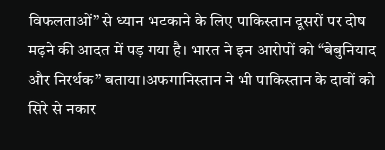विफलताओं” से ध्यान भटकाने के लिए पाकिस्तान दूसरों पर दोष मढ़ने की आदत में पड़ गया है। भारत ने इन आरोपों को “बेबुनियाद और निरर्थक” बताया।अफगानिस्तान ने भी पाकिस्तान के दावों को सिरे से नकार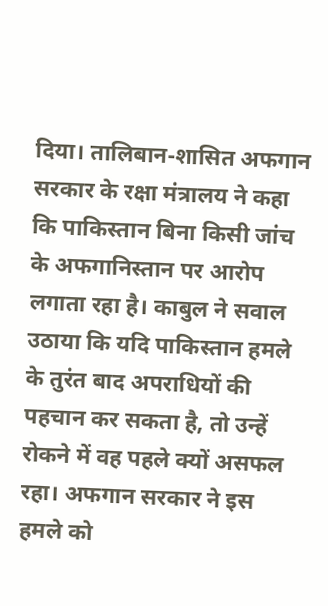दिया। तालिबान-शासित अफगान सरकार के रक्षा मंत्रालय ने कहा कि पाकिस्तान बिना किसी जांच के अफगानिस्तान पर आरोप लगाता रहा है। काबुल ने सवाल उठाया कि यदि पाकिस्तान हमले के तुरंत बाद अपराधियों की पहचान कर सकता है, तो उन्हें रोकने में वह पहले क्यों असफल रहा। अफगान सरकार ने इस हमले को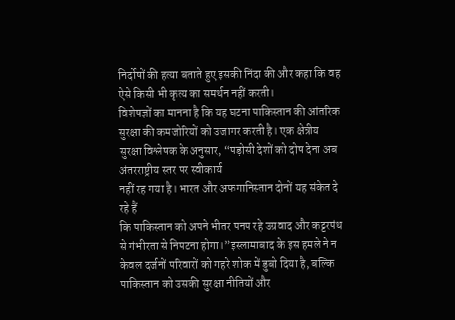निर्दोषों की हत्या बताते हुए इसकी निंदा की और कहा कि वह ऐसे किसी भी कृत्य का समर्थन नहीं करती।
विशेषज्ञों का मानना है कि यह घटना पाकिस्तान की आंतरिक सुरक्षा की कमजोरियों को उजागर करती है। एक क्षेत्रीय सुरक्षा विश्लेषक के अनुसार, “पड़ोसी देशों को दोष देना अब अंतरराष्ट्रीय स्तर पर स्वीकार्य
नहीं रह गया है। भारत और अफगानिस्तान दोनों यह संकेत दे रहे हैं
कि पाकिस्तान को अपने भीतर पनप रहे उग्रवाद और कट्टरपंथ से गंभीरता से निपटना होगा।”इस्लामाबाद के इस हमले ने न केवल दर्जनों परिवारों को गहरे शोक में डुबो दिया है, बल्कि पाकिस्तान को उसकी सुरक्षा नीतियों और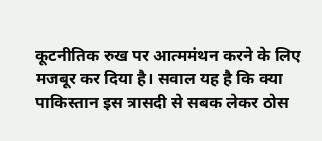कूटनीतिक रुख पर आत्ममंथन करने के लिए मजबूर कर दिया है। सवाल यह है कि क्या पाकिस्तान इस त्रासदी से सबक लेकर ठोस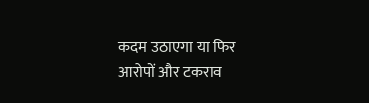कदम उठाएगा या फिर आरोपों और टकराव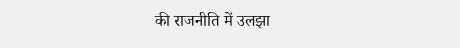की राजनीति में उलझा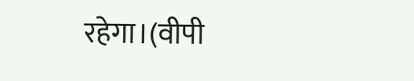रहेगा।(वीपी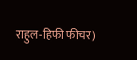राहुल-हिफी फीचर)